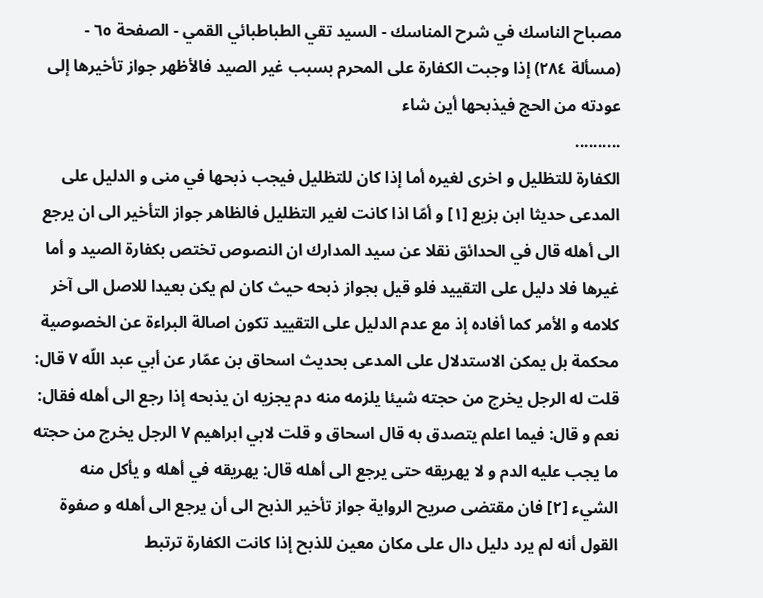مصباح الناسك في شرح المناسك - السيد تقي الطباطبائي القمي - الصفحة ٦٥ - (مسألة ٢٨٤) إذا وجبت الكفارة على المحرم بسبب غير الصيد فالأظهر جواز تأخيرها إلى عودته من الحج فيذبحها أين شاء
..........
الكفارة للتظليل و اخرى لغيره أما إذا كان للتظليل فيجب ذبحها في منى و الدليل على المدعى حديثا ابن بزيع [١] و أمّا اذا كانت لغير التظليل فالظاهر جواز التأخير الى ان يرجع الى أهله قال في الحدائق نقلا عن سيد المدارك ان النصوص تختص بكفارة الصيد و أما غيرها فلا دليل على التقييد فلو قيل بجواز ذبحه حيث كان لم يكن بعيدا للاصل الى آخر كلامه و الأمر كما أفاده إذ مع عدم الدليل على التقييد تكون اصالة البراءة عن الخصوصية محكمة بل يمكن الاستدلال على المدعى بحديث اسحاق بن عمّار عن أبي عبد اللّه ٧ قال: قلت له الرجل يخرج من حجته شيئا يلزمه منه دم يجزيه ان يذبحه إذا رجع الى أهله فقال: نعم و قال: فيما اعلم يتصدق به قال اسحاق و قلت لابي ابراهيم ٧ الرجل يخرج من حجته ما يجب عليه الدم و لا يهريقه حتى يرجع الى أهله قال: يهريقه في أهله و يأكل منه الشيء [٢] فان مقتضى صريح الرواية جواز تأخير الذبح الى أن يرجع الى أهله و صفوة القول أنه لم يرد دليل دال على مكان معين للذبح إذا كانت الكفارة ترتبط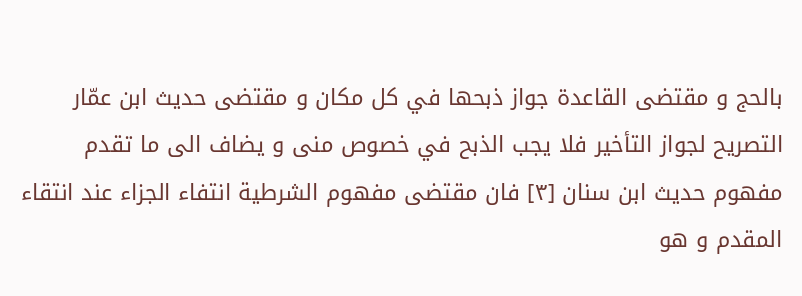بالحج و مقتضى القاعدة جواز ذبحها في كل مكان و مقتضى حديث ابن عمّار التصريح لجواز التأخير فلا يجب الذبح في خصوص منى و يضاف الى ما تقدم مفهوم حديث ابن سنان [٣] فان مقتضى مفهوم الشرطية انتفاء الجزاء عند انتقاء المقدم و هو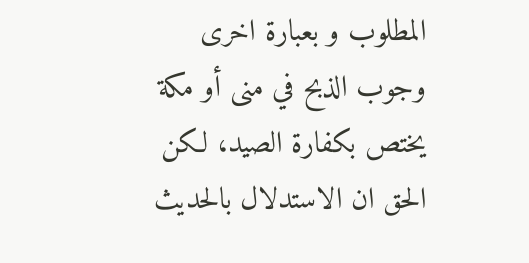المطلوب و بعبارة اخرى وجوب الذبح في منى أو مكة يختص بكفارة الصيد، لكن الحق ان الاستدلال بالحديث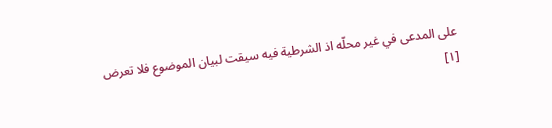على المدعى في غير محلّه اذ الشرطية فيه سيقت لبيان الموضوع فلا تعرض
[١]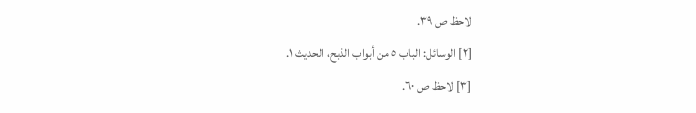لاحظ ص ٣٩.
[٢] الوسائل: الباب ٥ من أبواب الذبح، الحديث ١.
[٣] لاحظ ص ٦٠.